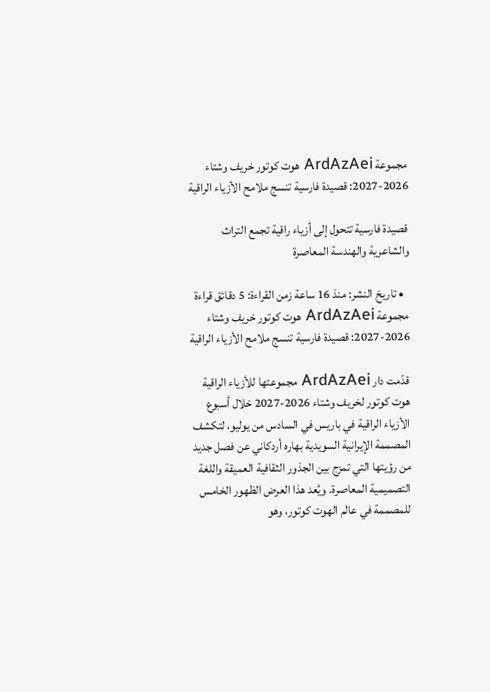مجموعة ArdAzAei هوت كوتور خريف وشتاء 2026-2027: قصيدة فارسية تنسج ملامح الأزياء الراقية

قصيدة فارسية تتحول إلى أزياء راقية تجمع التراث والشاعرية والهندسة المعاصرة

  • تاريخ النشر: منذ 16 ساعة زمن القراءة: 5 دقائق قراءة
مجموعة ArdAzAei هوت كوتور خريف وشتاء 2026-2027: قصيدة فارسية تنسج ملامح الأزياء الراقية

قدّمت دار ArdAzAei مجموعتها للأزياء الراقية هوت كوتور لخريف وشتاء 2026-2027 خلال أسبوع الأزياء الراقية في باريس في السادس من يوليو، لتكشف المصممة الإيرانية السويدية بهاره أردكاني عن فصل جديد من رؤيتها التي تمزج بين الجذور الثقافية العميقة واللغة التصميمية المعاصرة. ويُعد هذا العرض الظهور الخامس للمصممة في عالم الهوت كوتور، وهو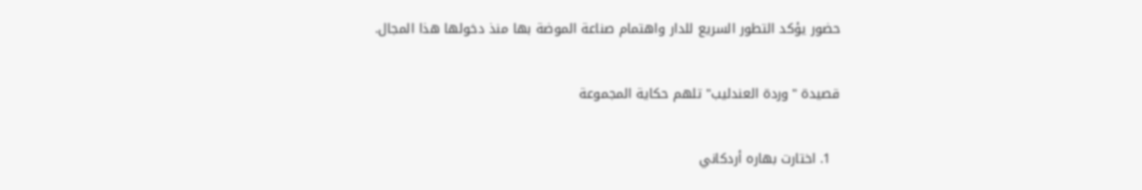حضور يؤكد التطور السريع للدار واهتمام صناعة الموضة بها منذ دخولها هذا المجال.

قصيدة "وردة العندليب" تلهم حكاية المجموعة

  1. اختارت بهاره أردكاني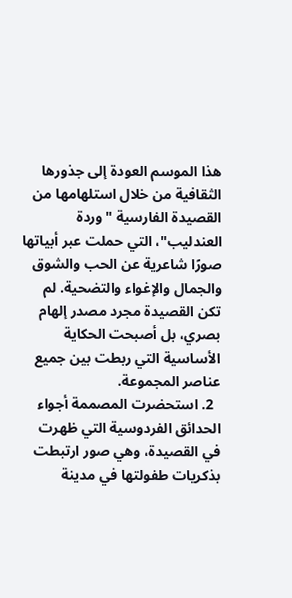هذا الموسم العودة إلى جذورها الثقافية من خلال استلهامها من القصيدة الفارسية "وردة العندليب"، التي حملت عبر أبياتها صورًا شاعرية عن الحب والشوق والجمال والإغواء والتضحية. لم تكن القصيدة مجرد مصدر إلهام بصري، بل أصبحت الحكاية الأساسية التي ربطت بين جميع عناصر المجموعة.
  2. استحضرت المصممة أجواء الحدائق الفردوسية التي ظهرت في القصيدة، وهي صور ارتبطت بذكريات طفولتها في مدينة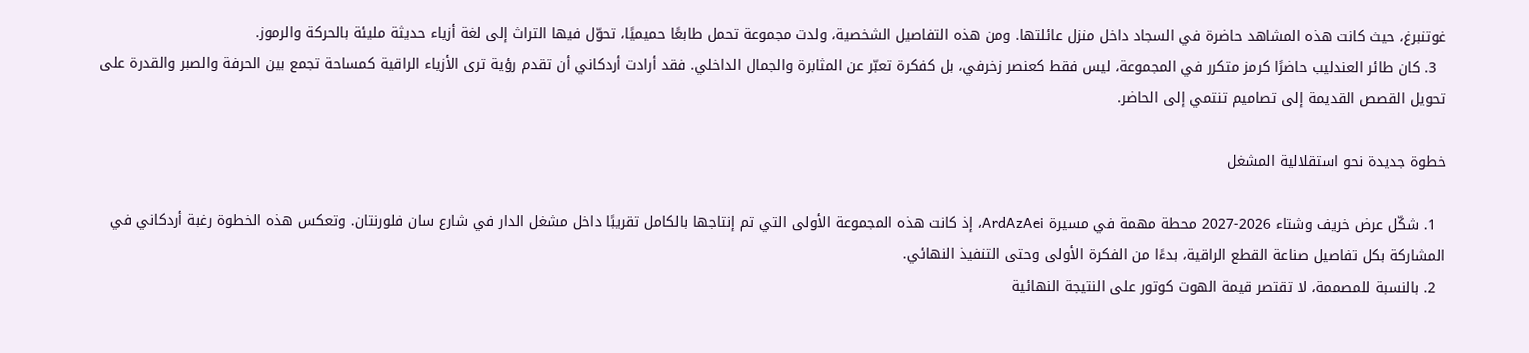غوتنبرغ، حيث كانت هذه المشاهد حاضرة في السجاد داخل منزل عائلتها. ومن هذه التفاصيل الشخصية، ولدت مجموعة تحمل طابعًا حميميًا، تحوّل فيها التراث إلى لغة أزياء حديثة مليئة بالحركة والرموز.
  3. كان طائر العندليب حاضرًا كرمز متكرر في المجموعة، ليس فقط كعنصر زخرفي، بل كفكرة تعبّر عن المثابرة والجمال الداخلي. فقد أرادت أردكاني أن تقدم رؤية ترى الأزياء الراقية كمساحة تجمع بين الحرفة والصبر والقدرة على تحويل القصص القديمة إلى تصاميم تنتمي إلى الحاضر.

خطوة جديدة نحو استقلالية المشغل

  1. شكّل عرض خريف وشتاء 2026-2027 محطة مهمة في مسيرة ArdAzAei، إذ كانت هذه المجموعة الأولى التي تم إنتاجها بالكامل تقريبًا داخل مشغل الدار في شارع سان فلورنتان. وتعكس هذه الخطوة رغبة أردكاني في المشاركة بكل تفاصيل صناعة القطع الراقية، بدءًا من الفكرة الأولى وحتى التنفيذ النهائي.
  2. بالنسبة للمصممة، لا تقتصر قيمة الهوت كوتور على النتيجة النهائية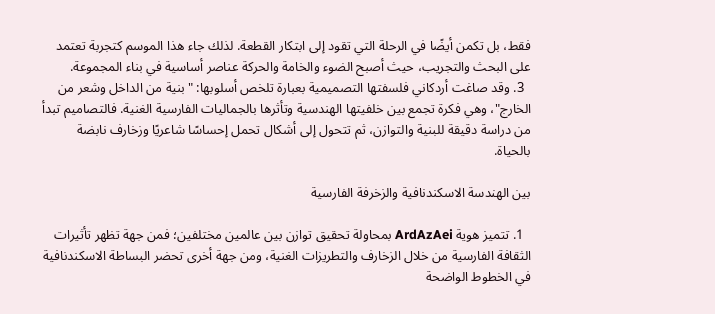فقط، بل تكمن أيضًا في الرحلة التي تقود إلى ابتكار القطعة. لذلك جاء هذا الموسم كتجربة تعتمد على البحث والتجريب، حيث أصبح الضوء والخامة والحركة عناصر أساسية في بناء المجموعة.
  3. وقد صاغت أردكاني فلسفتها التصميمية بعبارة تلخص أسلوبها: "بنية من الداخل وشعر من الخارج"، وهي فكرة تجمع بين خلفيتها الهندسية وتأثرها بالجماليات الفارسية الغنية. فالتصاميم تبدأ من دراسة دقيقة للبنية والتوازن، ثم تتحول إلى أشكال تحمل إحساسًا شاعريًا وزخارف نابضة بالحياة.

بين الهندسة الاسكندنافية والزخرفة الفارسية

  1. تتميز هوية ArdAzAei بمحاولة تحقيق توازن بين عالمين مختلفين؛ فمن جهة تظهر تأثيرات الثقافة الفارسية من خلال الزخارف والتطريزات الغنية، ومن جهة أخرى تحضر البساطة الاسكندنافية في الخطوط الواضحة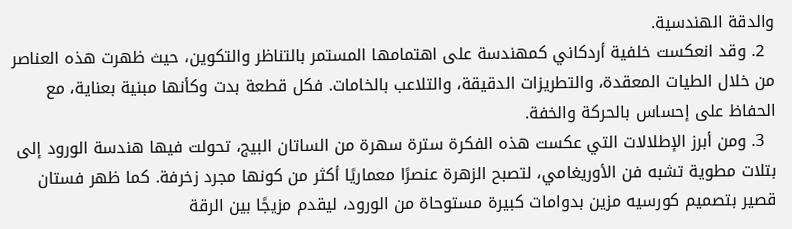والدقة الهندسية.
  2. وقد انعكست خلفية أردكاني كمهندسة على اهتمامها المستمر بالتناظر والتكوين، حيث ظهرت هذه العناصر من خلال الطيات المعقدة، والتطريزات الدقيقة، والتلاعب بالخامات. فكل قطعة بدت وكأنها مبنية بعناية، مع الحفاظ على إحساس بالحركة والخفة.
  3. ومن أبرز الإطلالات التي عكست هذه الفكرة سترة سهرة من الساتان البيج، تحولت فيها هندسة الورود إلى بتلات مطوية تشبه فن الأوريغامي، لتصبح الزهرة عنصرًا معماريًا أكثر من كونها مجرد زخرفة. كما ظهر فستان قصير بتصميم كورسيه مزين بدوامات كبيرة مستوحاة من الورود، ليقدم مزيجًا بين الرقة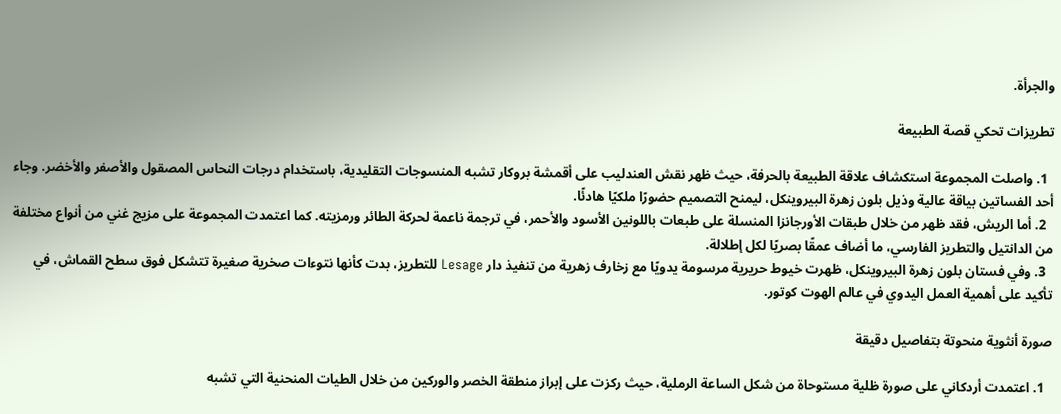والجرأة.

تطريزات تحكي قصة الطبيعة

  1. واصلت المجموعة استكشاف علاقة الطبيعة بالحرفة، حيث ظهر نقش العندليب على أقمشة بروكار تشبه المنسوجات التقليدية، باستخدام درجات النحاس المصقول والأصفر والأخضر. وجاء أحد الفساتين بياقة عالية وذيل بلون زهرة البيروينكل، ليمنح التصميم حضورًا ملكيًا هادئًا.
  2. أما الريش، فقد ظهر من خلال طبقات الأورجانزا المنسلة على طبعات باللونين الأسود والأحمر، في ترجمة ناعمة لحركة الطائر ورمزيته. كما اعتمدت المجموعة على مزيج غني من أنواع مختلفة من الدانتيل والتطريز الفارسي، ما أضاف عمقًا بصريًا لكل إطلالة.
  3. وفي فستان بلون زهرة البيروينكل، ظهرت خيوط حريرية مرسومة يدويًا مع زخارف زهرية من تنفيذ دار Lesage للتطريز، بدت كأنها نتوءات صخرية صغيرة تتشكل فوق سطح القماش، في تأكيد على أهمية العمل اليدوي في عالم الهوت كوتور.

صورة أنثوية منحوتة بتفاصيل دقيقة

  1. اعتمدت أردكاني على صورة ظلية مستوحاة من شكل الساعة الرملية، حيث ركزت على إبراز منطقة الخصر والوركين من خلال الطيات المنحنية التي تشبه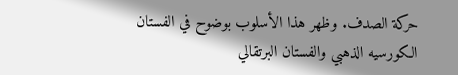حركة الصدف. وظهر هذا الأسلوب بوضوح في الفستان الكورسيه الذهبي والفستان البرتقالي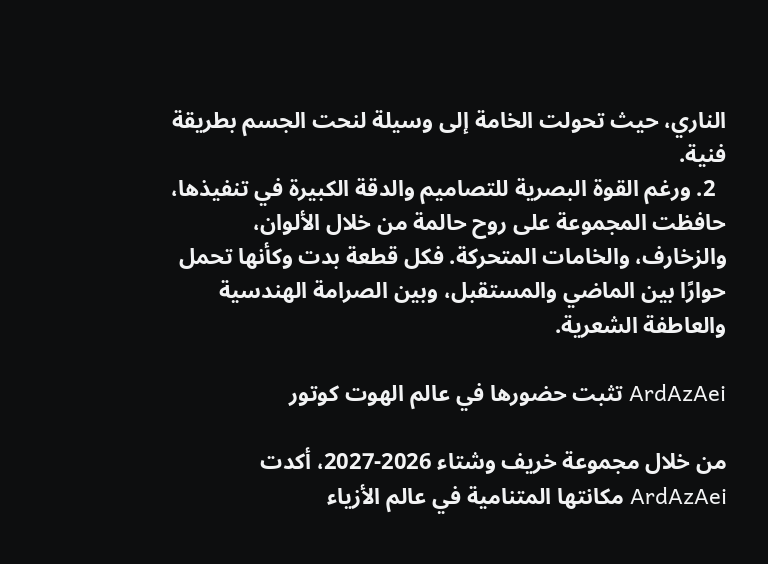الناري، حيث تحولت الخامة إلى وسيلة لنحت الجسم بطريقة فنية.
  2. ورغم القوة البصرية للتصاميم والدقة الكبيرة في تنفيذها، حافظت المجموعة على روح حالمة من خلال الألوان، والزخارف، والخامات المتحركة. فكل قطعة بدت وكأنها تحمل حوارًا بين الماضي والمستقبل، وبين الصرامة الهندسية والعاطفة الشعرية.

ArdAzAei تثبت حضورها في عالم الهوت كوتور

من خلال مجموعة خريف وشتاء 2026-2027، أكدت ArdAzAei مكانتها المتنامية في عالم الأزياء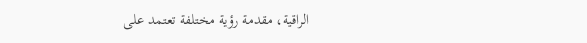الراقية، مقدمة رؤية مختلفة تعتمد على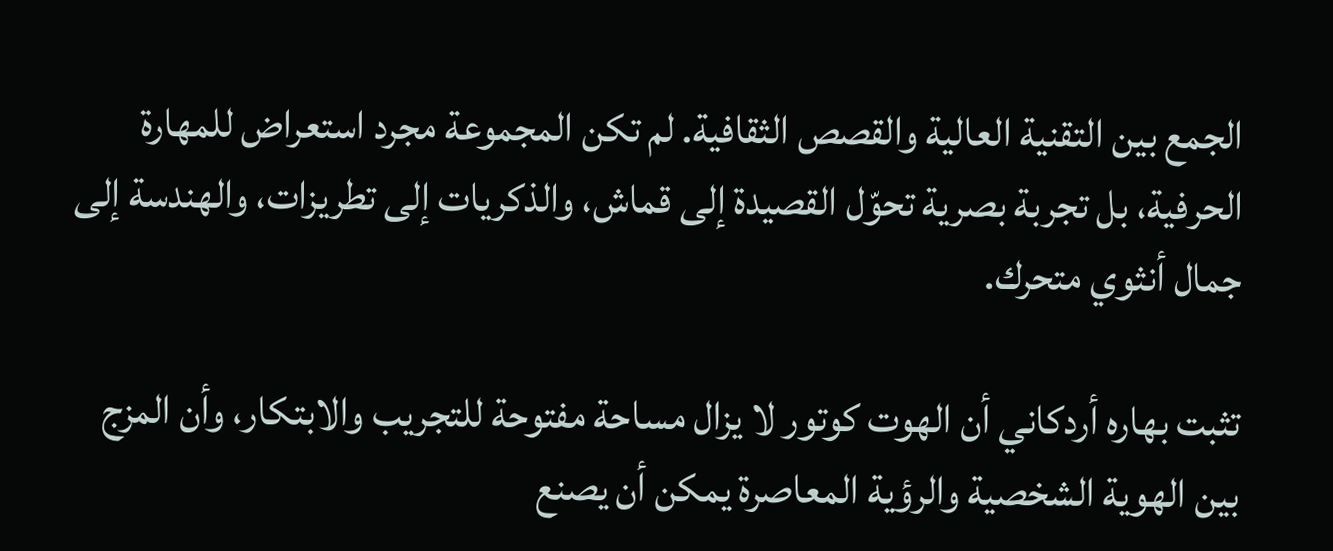الجمع بين التقنية العالية والقصص الثقافية. لم تكن المجموعة مجرد استعراض للمهارة الحرفية، بل تجربة بصرية تحوّل القصيدة إلى قماش، والذكريات إلى تطريزات، والهندسة إلى جمال أنثوي متحرك.

تثبت بهاره أردكاني أن الهوت كوتور لا يزال مساحة مفتوحة للتجريب والابتكار، وأن المزج بين الهوية الشخصية والرؤية المعاصرة يمكن أن يصنع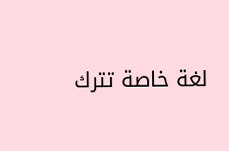لغة خاصة تترك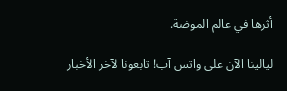أثرها في عالم الموضة.

ليالينا الآن على واتس آب! تابعونا لآخر الأخبار